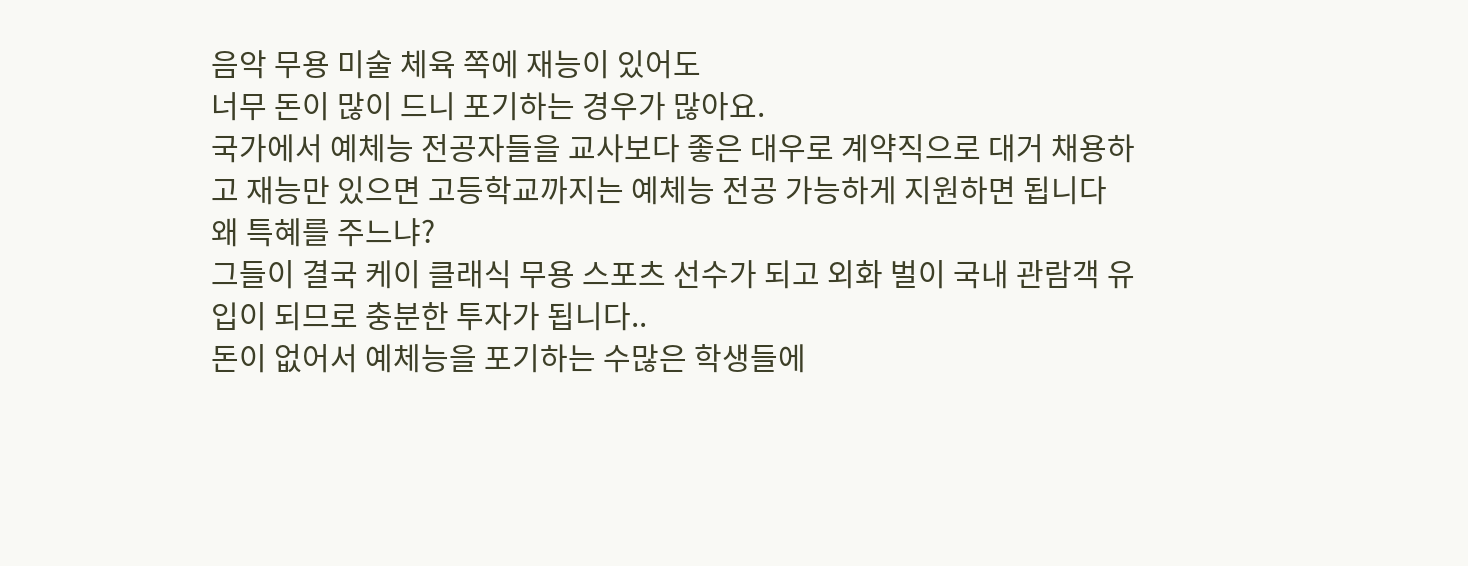음악 무용 미술 체육 쪽에 재능이 있어도
너무 돈이 많이 드니 포기하는 경우가 많아요.
국가에서 예체능 전공자들을 교사보다 좋은 대우로 계약직으로 대거 채용하고 재능만 있으면 고등학교까지는 예체능 전공 가능하게 지원하면 됩니다
왜 특혜를 주느냐?
그들이 결국 케이 클래식 무용 스포츠 선수가 되고 외화 벌이 국내 관람객 유입이 되므로 충분한 투자가 됩니다..
돈이 없어서 예체능을 포기하는 수많은 학생들에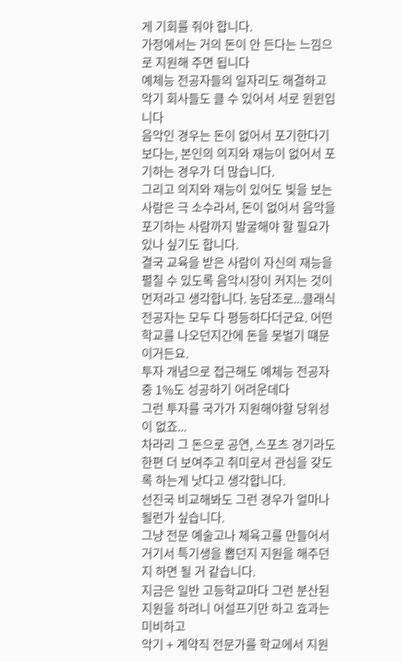게 기회를 줘야 합니다.
가정에서는 거의 돈이 안 든다는 느낌으로 지원해 주면 됩니다
예체능 전공자들의 일자리도 해결하고 악기 회사들도 클 수 있어서 서로 윈윈입니다
음악인 경우는 돈이 없어서 포기한다기보다는, 본인의 의지와 재능이 없어서 포기하는 경우가 더 많습니다.
그리고 의지와 재능이 있어도 빛을 보는 사람은 극 소수라서, 돈이 없어서 음악을 포기하는 사람까지 발굴해야 할 필요가 있나 싶기도 합니다.
결국 교육을 받은 사람이 자신의 재능을 펼칠 수 있도록 음악시장이 커지는 것이 먼저라고 생각합니다. 농담조로...클래식 전공자는 모두 다 평등하다더군요. 어떤 학교를 나오던지간에 돈을 못벌기 떄문이거든요.
투자 개념으로 접근해도 예체능 전공자 중 1%도 성공하기 어려운데다
그런 투자를 국가가 지원해야할 당위성이 없죠...
차라리 그 돈으로 공연, 스포츠 경기라도 한편 더 보여주고 취미로서 관심을 갖도록 하는게 낫다고 생각합니다.
선진국 비교해봐도 그런 경우가 얼마나 될런가 싶습니다.
그냥 전문 예술고나 체육고를 만들어서 거기서 특기생을 뽑던지 지원을 해주던지 하면 될 거 같습니다.
지금은 일반 고등학교마다 그런 분산된 지원을 하려니 어설프기만 하고 효과는 미비하고
악기 + 계약직 전문가를 학교에서 지원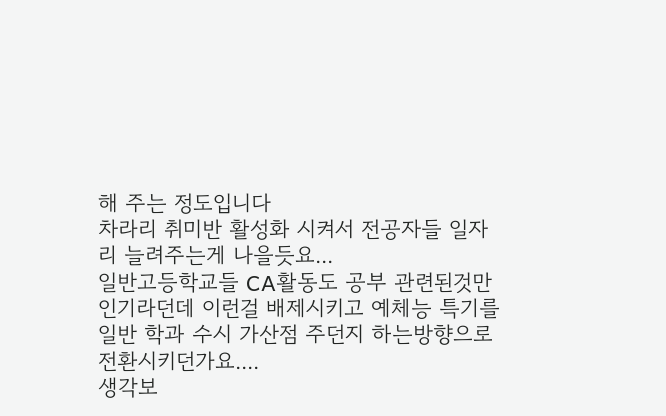해 주는 정도입니다
차라리 취미반 활성화 시켜서 전공자들 일자리 늘려주는게 나을듯요...
일반고등학교들 CA활동도 공부 관련된것만 인기라던데 이런걸 배제시키고 예체능 특기를 일반 학과 수시 가산점 주던지 하는방향으로 전환시키던가요....
생각보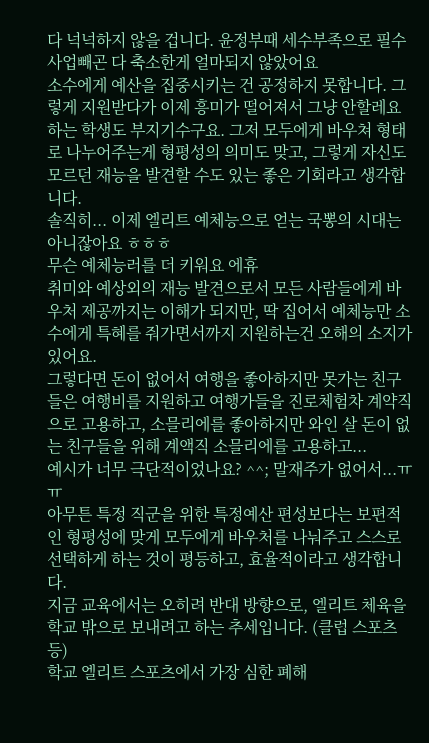다 넉넉하지 않을 겁니다. 윤정부때 세수부족으로 필수사업빼곤 다 축소한게 얼마되지 않았어요
소수에게 예산을 집중시키는 건 공정하지 못합니다. 그렇게 지원받다가 이제 흥미가 떨어져서 그냥 안할레요 하는 학생도 부지기수구요. 그저 모두에게 바우쳐 형태로 나누어주는게 형평성의 의미도 맞고, 그렇게 자신도 모르던 재능을 발견할 수도 있는 좋은 기회라고 생각합니다.
솔직히... 이제 엘리트 예체능으로 얻는 국뽕의 시대는 아니잖아요 ㅎㅎㅎ
무슨 예체능러를 더 키워요 에휴
취미와 예상외의 재능 발견으로서 모든 사람들에게 바우처 제공까지는 이해가 되지만, 딱 집어서 예체능만 소수에게 특혜를 줘가면서까지 지원하는건 오해의 소지가 있어요.
그렇다면 돈이 없어서 여행을 좋아하지만 못가는 친구들은 여행비를 지원하고 여행가들을 진로체험차 계약직으로 고용하고, 소믈리에를 좋아하지만 와인 살 돈이 없는 친구들을 위해 계액직 소믈리에를 고용하고...
예시가 너무 극단적이었나요? ^^; 말재주가 없어서...ㅠㅠ
아무튼 특정 직군을 위한 특정예산 편성보다는 보편적인 형평성에 맞게 모두에게 바우처를 나눠주고 스스로 선택하게 하는 것이 평등하고, 효율적이라고 생각합니다.
지금 교육에서는 오히려 반대 방향으로, 엘리트 체육을 학교 밖으로 보내려고 하는 추세입니다. (클럽 스포츠 등)
학교 엘리트 스포츠에서 가장 심한 폐해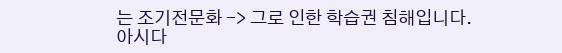는 조기전문화 -> 그로 인한 학습권 침해입니다.
아시다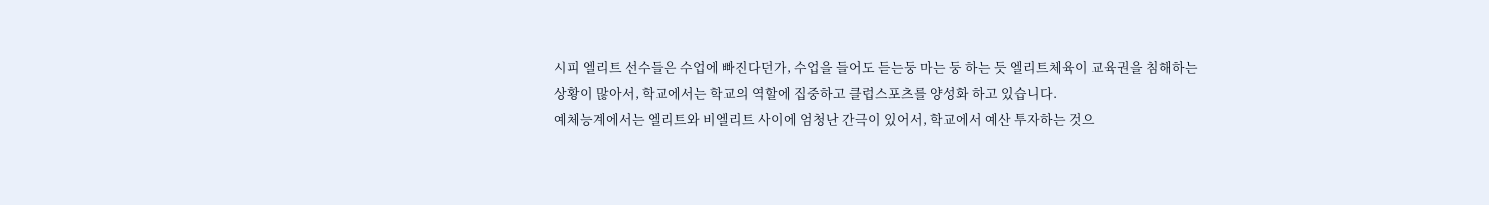시피 엘리트 선수들은 수업에 빠진다던가, 수업을 들어도 듣는둥 마는 둥 하는 듯 엘리트체육이 교육권을 침해하는 상황이 많아서, 학교에서는 학교의 역할에 집중하고 클럽스포츠를 양성화 하고 있습니다.
예체능계에서는 엘리트와 비엘리트 사이에 엄청난 간극이 있어서, 학교에서 예산 투자하는 것으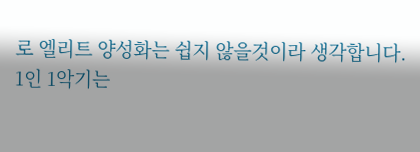로 엘리트 양성화는 쉽지 않을것이라 생각합니다.
1인 1악기는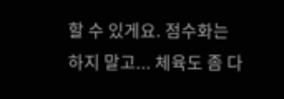할 수 있게요. 점수화는 하지 말고... 체육도 좀 다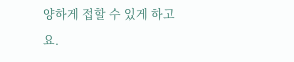양하게 접할 수 있게 하고요.